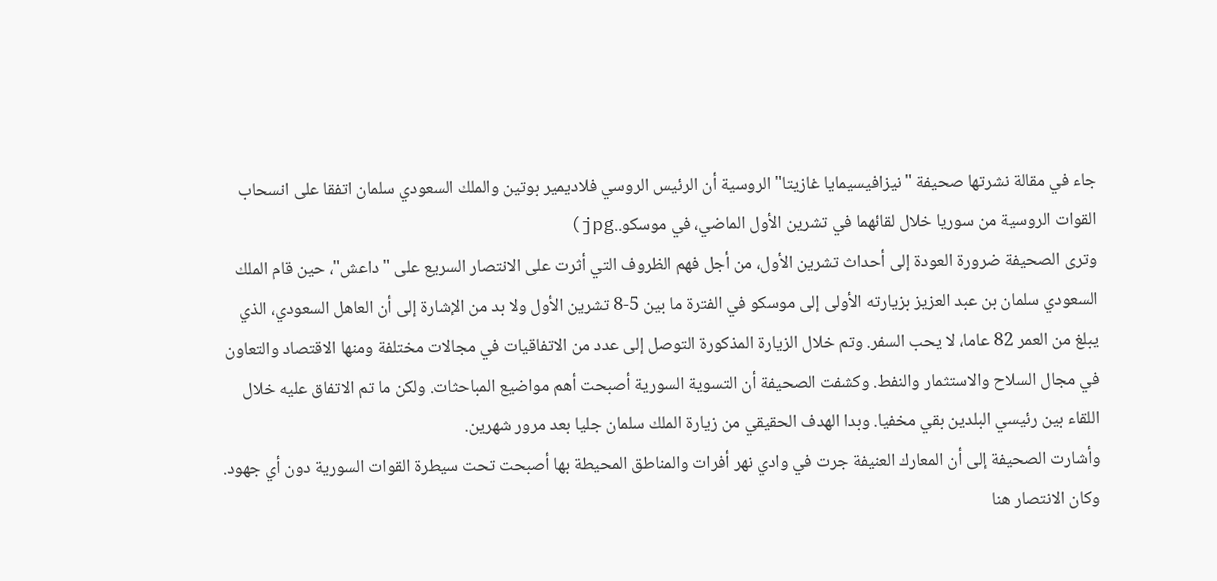جاء في مقالة نشرتها صحيفة "نيزافيسيمايا غازيتا" الروسية أن الرئيس الروسي فلاديمير بوتين والملك السعودي سلمان اتفقا على انسحاب القوات الروسية من سوريا خلال لقائهما في تشرين الأول الماضي، في موسكو..jpg)
وترى الصحيفة ضرورة العودة إلى أحداث تشرين الأول، من أجل فهم الظروف التي أثرت على الانتصار السريع على "داعش"، حين قام الملك السعودي سلمان بن عبد العزيز بزيارته الأولى إلى موسكو في الفترة ما بين 5-8 تشرين الأول ولا بد من الإشارة إلى أن العاهل السعودي، الذي يبلغ من العمر 82 عاما، لا يحب السفر. وتم خلال الزيارة المذكورة التوصل إلى عدد من الاتفاقيات في مجالات مختلفة ومنها الاقتصاد والتعاون في مجال السلاح والاستثمار والنفط. وكشفت الصحيفة أن التسوية السورية أصبحت أهم مواضيع المباحثات. ولكن ما تم الاتفاق عليه خلال اللقاء بين رئيسي البلدين بقي مخفيا. وبدا الهدف الحقيقي من زيارة الملك سلمان جليا بعد مرور شهرين.
وأشارت الصحيفة إلى أن المعارك العنيفة جرت في وادي نهر أفرات والمناطق المحيطة بها أصبحت تحت سيطرة القوات السورية دون أي جهود. وكان الانتصار هنا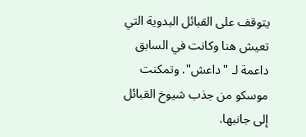يتوقف على القبائل البدوية التي تعيش هنا وكانت في السابق داعمة لـ "داعش". وتمكنت موسكو من جذب شيوخ القبائل إلى جانبها.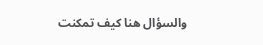والسؤال هنا كيف تمكنت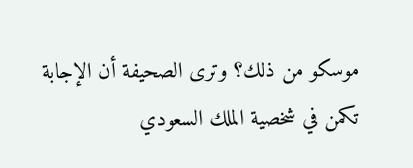موسكو من ذلك؟ وترى الصحيفة أن الإجابة تكمن في شخصية الملك السعودي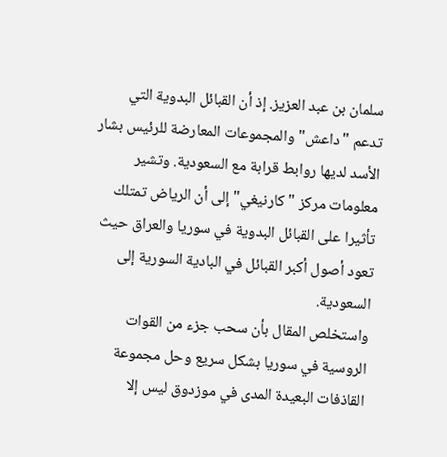سلمان بن عبد العزيز. إذ أن القبائل البدوية التي تدعم "داعش" والمجموعات المعارضة للرئيس بشار الأسد لديها روابط قرابة مع السعودية. وتشير معلومات مركز "كارنيغي" إلى أن الرياض تمتلك تأثيرا على القبائل البدوية في سوريا والعراق حيث تعود أصول أكبر القبائل في البادية السورية إلى السعودية.
واستخلص المقال بأن سحب جزء من القوات الروسية في سوريا بشكل سريع وحل مجموعة القاذفات البعيدة المدى في موزدوق ليس إلا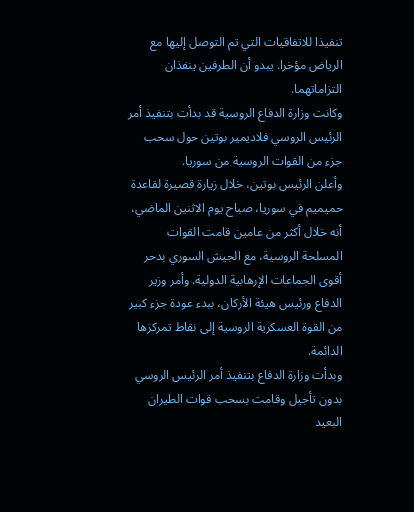تنفيذا للاتفاقيات التي تم التوصل إليها مع الرياض مؤخرا. يبدو أن الطرفين ينفذان التزاماتهما.
وكانت وزارة الدفاع الروسية قد بدأت بتنفيذ أمر الرئيس الروسي فلاديمير بوتين حول سحب جزء من القوات الروسية من سوريا.
وأعلن الرئيس بوتين، خلال زيارة قصيرة لقاعدة حميميم في سوريا، صباح يوم الاثنين الماضي، أنه خلال أكثر من عامين قامت القوات المسلحة الروسية، مع الجيش السوري بدحر أقوى الجماعات الإرهابية الدولية. وأمر وزير الدفاع ورئيس هيئة الأركان، ببدء عودة جزء كبير من القوة العسكرية الروسية إلى نقاط تمركزها الدائمة.
وبدأت وزارة الدفاع بتنفيذ أمر الرئيس الروسي بدون تأجيل وقامت بسحب قوات الطيران البعيد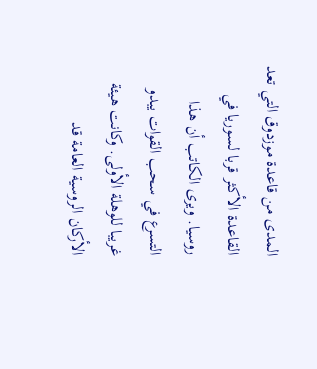المدى من قاعدة موزدوق التي تعد القاعدة الأكثر قربا لسوريا في روسيا. ويرى الكاتب أن هذا التسرع في سحب القوات يبدو غريبا للوهلة الأولى. وكانت هيئة الأركان الروسية العامة قد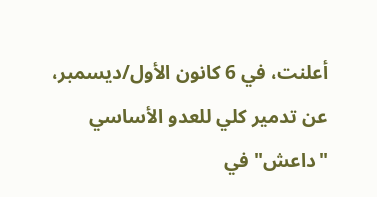أعلنت، في 6 كانون الأول/ديسمبر، عن تدمير كلي للعدو الأساسي "داعش" في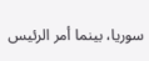سوريا، بينما أمر الرئيس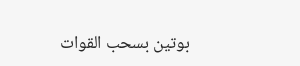بوتين بسحب القوات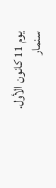يوم 11 كانون الأول.
سنمار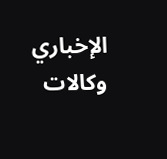الإخباري وكالات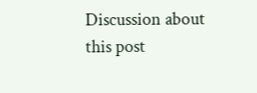Discussion about this post